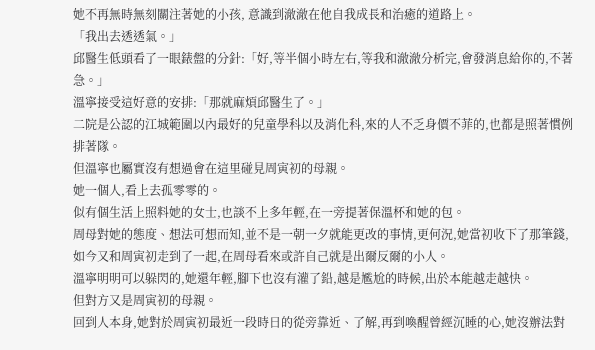她不再無時無刻關注著她的小孩, 意識到澈澈在他自我成長和治癒的道路上。
「我出去透透氣。」
邱醫生低頭看了一眼錶盤的分針:「好,等半個小時左右,等我和澈澈分析完,會發消息給你的,不著急。」
溫寧接受這好意的安排:「那就麻煩邱醫生了。」
二院是公認的江城範圍以內最好的兒童學科以及消化科,來的人不乏身價不菲的,也都是照著慣例排著隊。
但溫寧也屬實沒有想過會在這里碰見周寅初的母親。
她一個人,看上去孤零零的。
似有個生活上照料她的女士,也談不上多年輕,在一旁提著保溫杯和她的包。
周母對她的態度、想法可想而知,並不是一朝一夕就能更改的事情,更何況,她當初收下了那筆錢,如今又和周寅初走到了一起,在周母看來或許自己就是出爾反爾的小人。
溫寧明明可以躲閃的,她還年輕,腳下也沒有灌了鉛,越是尷尬的時候,出於本能越走越快。
但對方又是周寅初的母親。
回到人本身,她對於周寅初最近一段時日的從旁靠近、了解,再到喚醒曾經沉睡的心,她沒辦法對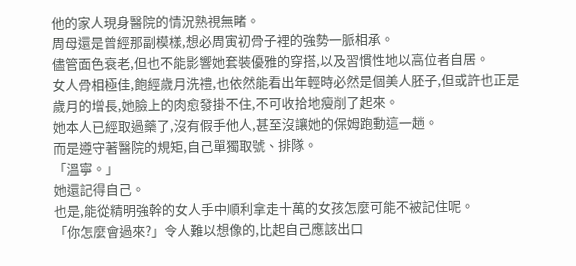他的家人現身醫院的情況熟視無睹。
周母還是曾經那副模樣,想必周寅初骨子裡的強勢一脈相承。
儘管面色衰老,但也不能影響她套裝優雅的穿搭,以及習慣性地以高位者自居。
女人骨相極佳,飽經歲月洗禮,也依然能看出年輕時必然是個美人胚子,但或許也正是歲月的增長,她臉上的肉愈發掛不住,不可收拾地瘦削了起來。
她本人已經取過藥了,沒有假手他人,甚至沒讓她的保姆跑動這一趟。
而是遵守著醫院的規矩,自己單獨取號、排隊。
「溫寧。」
她還記得自己。
也是,能從精明強幹的女人手中順利拿走十萬的女孩怎麼可能不被記住呢。
「你怎麼會過來?」令人難以想像的,比起自己應該出口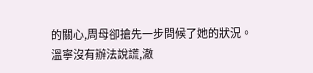的關心,周母卻搶先一步問候了她的狀況。
溫寧沒有辦法說謊,澈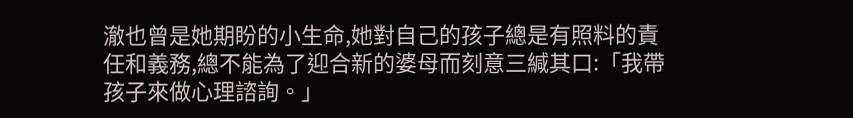澈也曾是她期盼的小生命,她對自己的孩子總是有照料的責任和義務,總不能為了迎合新的婆母而刻意三緘其口:「我帶孩子來做心理諮詢。」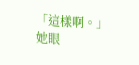「這樣啊。」
她眼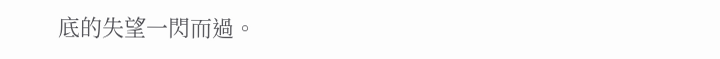底的失望一閃而過。